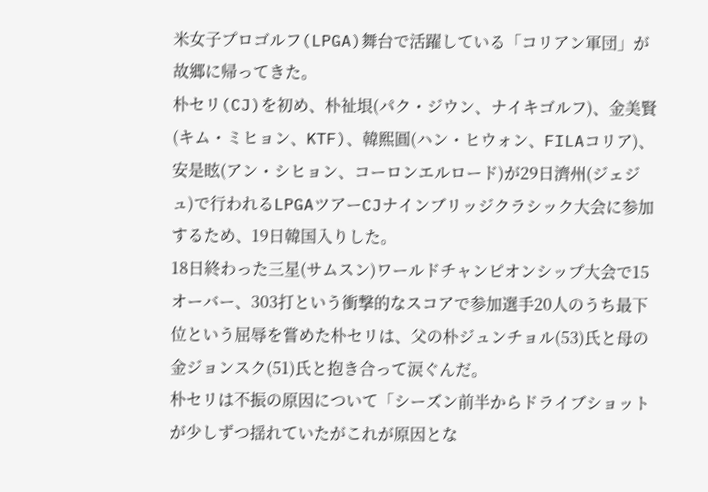米女子プロゴルフ(LPGA)舞台で活躍している「コリアン軍団」が故郷に帰ってきた。
朴セリ(CJ)を初め、朴祉垠(パク・ジウン、ナイキゴルフ)、金美賢(キム・ミヒョン、KTF)、韓熙圓(ハン・ヒウォン、FILAコリア)、安是眩(アン・シヒョン、コーロンエルロード)が29日濟州(ジェジュ)で行われるLPGAツアーCJナインブリッジクラシック大会に参加するため、19日韓国入りした。
18日終わった三星(サムスン)ワールドチャンピオンシップ大会で15オーバー、303打という衝撃的なスコアで参加選手20人のうち最下位という屈辱を嘗めた朴セリは、父の朴ジュンチョル(53)氏と母の金ジョンスク(51)氏と抱き合って涙ぐんだ。
朴セリは不振の原因について「シーズン前半からドライブショットが少しずつ揺れていたがこれが原因とな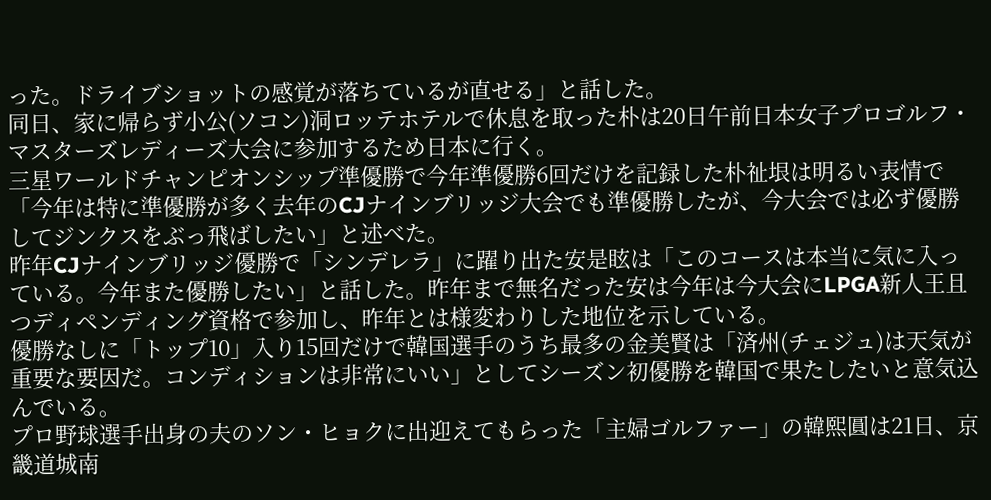った。ドライブショットの感覚が落ちているが直せる」と話した。
同日、家に帰らず小公(ソコン)洞ロッテホテルで休息を取った朴は20日午前日本女子プロゴルフ・マスターズレディーズ大会に参加するため日本に行く。
三星ワールドチャンピオンシップ準優勝で今年準優勝6回だけを記録した朴祉垠は明るい表情で「今年は特に準優勝が多く去年のCJナインブリッジ大会でも準優勝したが、今大会では必ず優勝してジンクスをぶっ飛ばしたい」と述べた。
昨年CJナインブリッジ優勝で「シンデレラ」に躍り出た安是眩は「このコースは本当に気に入っている。今年また優勝したい」と話した。昨年まで無名だった安は今年は今大会にLPGA新人王且つディペンディング資格で参加し、昨年とは様変わりした地位を示している。
優勝なしに「トップ10」入り15回だけで韓国選手のうち最多の金美賢は「済州(チェジュ)は天気が重要な要因だ。コンディションは非常にいい」としてシーズン初優勝を韓国で果たしたいと意気込んでいる。
プロ野球選手出身の夫のソン・ヒョクに出迎えてもらった「主婦ゴルファー」の韓熙圓は21日、京畿道城南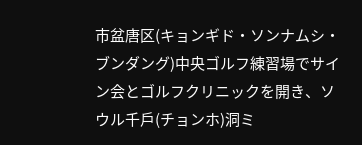市盆唐区(キョンギド・ソンナムシ・ブンダング)中央ゴルフ練習場でサイン会とゴルフクリニックを開き、ソウル千戶(チョンホ)洞ミ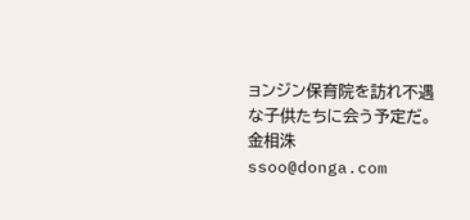ョンジン保育院を訪れ不遇な子供たちに会う予定だ。
金相洙 ssoo@donga.com